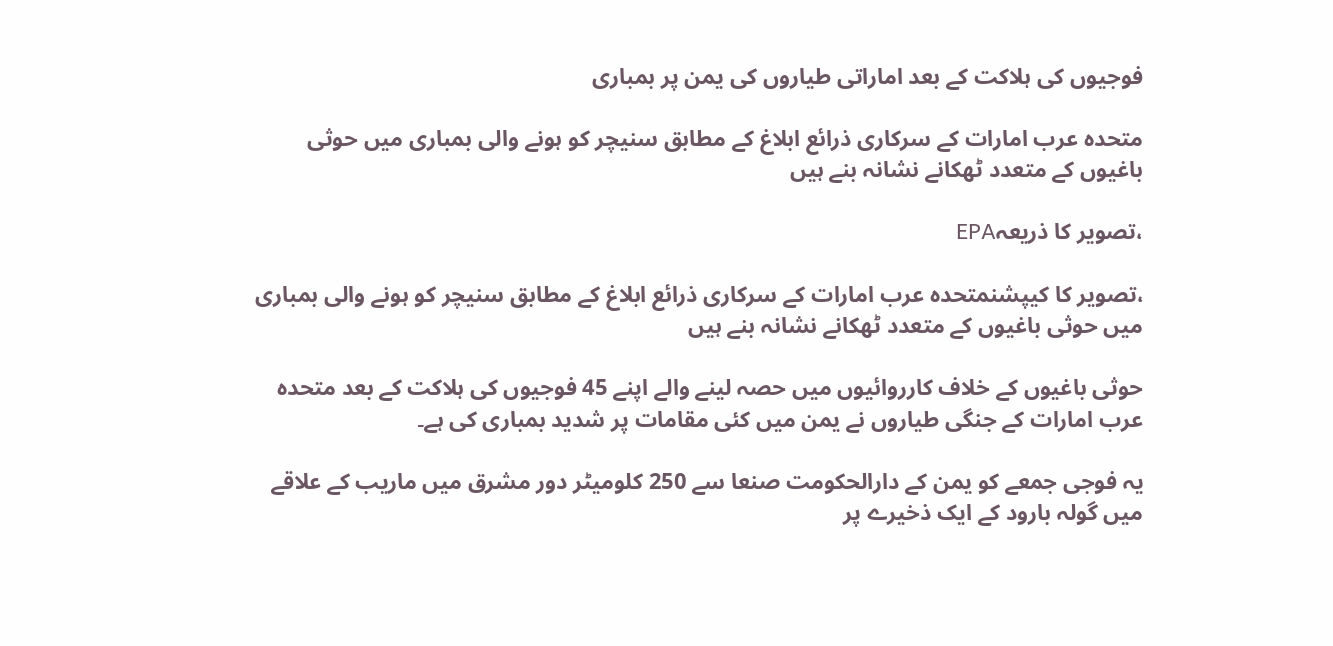فوجیوں کی ہلاکت کے بعد اماراتی طیاروں کی یمن پر بمباری

متحدہ عرب امارات کے سرکاری ذرائع ابلاغ کے مطابق سنیچر کو ہونے والی بمباری میں حوثی باغیوں کے متعدد ٹھکانے نشانہ بنے ہیں

،تصویر کا ذریعہEPA

،تصویر کا کیپشنمتحدہ عرب امارات کے سرکاری ذرائع ابلاغ کے مطابق سنیچر کو ہونے والی بمباری میں حوثی باغیوں کے متعدد ٹھکانے نشانہ بنے ہیں

حوثی باغیوں کے خلاف کارروائیوں میں حصہ لینے والے اپنے 45 فوجیوں کی ہلاکت کے بعد متحدہ عرب امارات کے جنگی طیاروں نے یمن میں کئی مقامات پر شدید بمباری کی ہے۔

یہ فوجی جمعے کو یمن کے دارالحکومت صنعا سے 250 کلومیٹر دور مشرق میں ماریب کے علاقے میں گولہ بارود کے ایک ذخیرے پر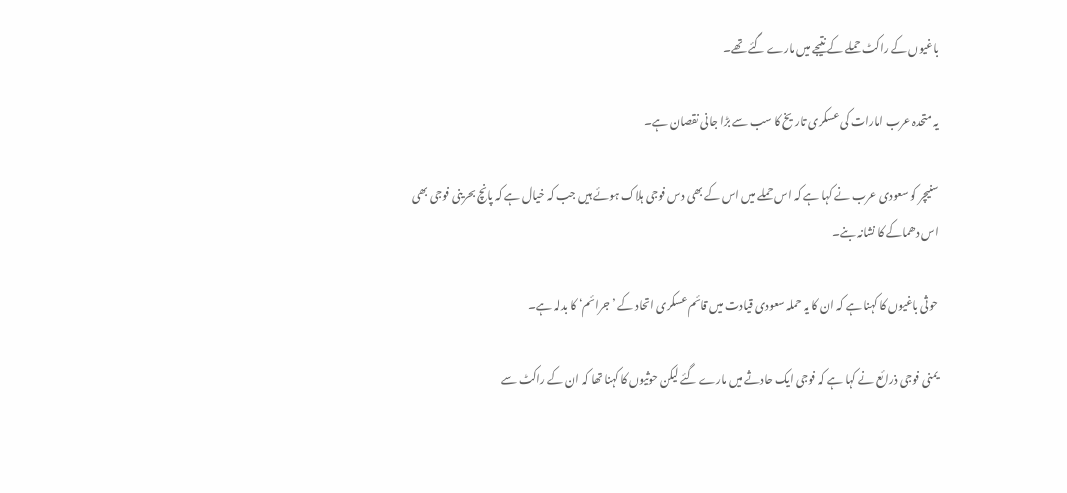باغیوں کے راکٹ حملے کے نتیجے میں مارے گئے تھے۔

یہ متحدہ عرب امارات کی عسکری تاریخ کا سب سے بڑا جانی نقصان ہے۔

سنیچر کو سعودی عرب نے کہا ہے کہ اس حملے میں اس کے بھی دس فوجی ہلاک ہوئے ہیں جب کہ خیال ہے کہ پانچ بحرینی فوجی بھی اس دھماکے کا نشانہ بنے۔

حوثی باغیوں کا کہنا ہے کہ ان کا یہ حملہ سعودی قیادت میں قائم عسکری اتحاد کے ’جرائم‘ کا بدلہ ہے۔

یمنی فوجی ذرائع نے کہا ہے کہ فوجی ایک حادثے میں مارے گئے لیکن حوثیوں کا کہنا تھا کہ ان کے راکٹ سے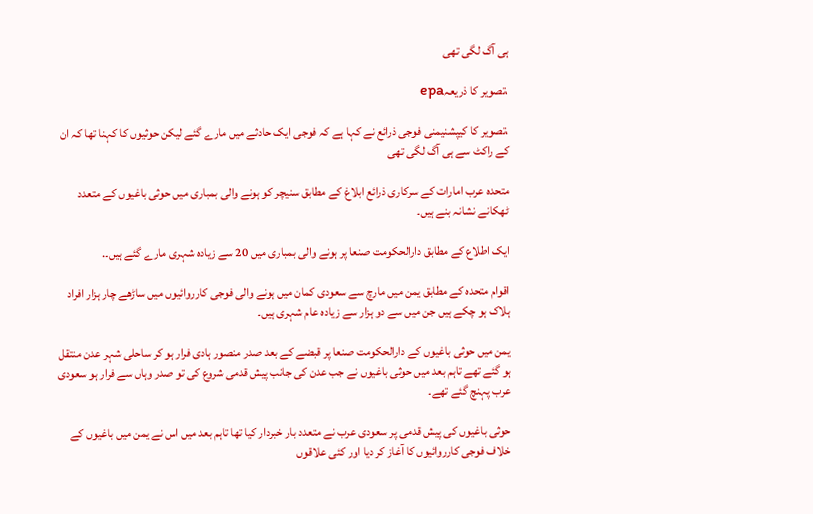ہی آگ لگی تھی

،تصویر کا ذریعہepa

،تصویر کا کیپشنیمنی فوجی ذرائع نے کہا ہے کہ فوجی ایک حادثے میں مارے گئے لیکن حوثیوں کا کہنا تھا کہ ان کے راکٹ سے ہی آگ لگی تھی

متحدہ عرب امارات کے سرکاری ذرائع ابلاغ کے مطابق سنیچر کو ہونے والی بمباری میں حوثی باغیوں کے متعدد ٹھکانے نشانہ بنے ہیں۔

ایک اطلاع کے مطابق دارالحکومت صنعا پر ہونے والی بمباری میں 20 سے زیادہ شہری مارے گئے ہیں۔.

اقوام متحدہ کے مطابق یمن میں مارچ سے سعودی کمان میں ہونے والی فوجی کارروائیوں میں ساڑھے چار ہزار افراد ہلاک ہو چکے ہیں جن میں سے دو ہزار سے زیادہ عام شہری ہیں۔

یمن میں حوثی باغیوں کے دارالحکومت صنعا پر قبضے کے بعد صدر منصور ہادی فرار ہو کر ساحلی شہر عدن منتقل ہو گئے تھے تاہم بعد میں حوثی باغیوں نے جب عدن کی جانب پیش قدمی شروع کی تو صدر وہاں سے فرار ہو سعودی عرب پہنچ گئے تھے۔

حوثی باغیوں کی پیش قدمی پر سعودی عرب نے متعدد بار خبردار کیا تھا تاہم بعد میں اس نے یمن میں باغیوں کے خلاف فوجی کارروائیوں کا آغاز کر دیا اور کئی علاقوں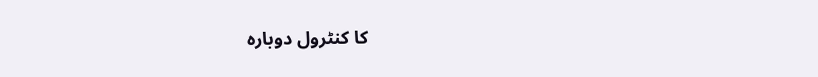کا کنٹرول دوبارہ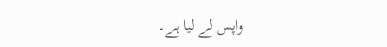واپس لے لیا ہے۔